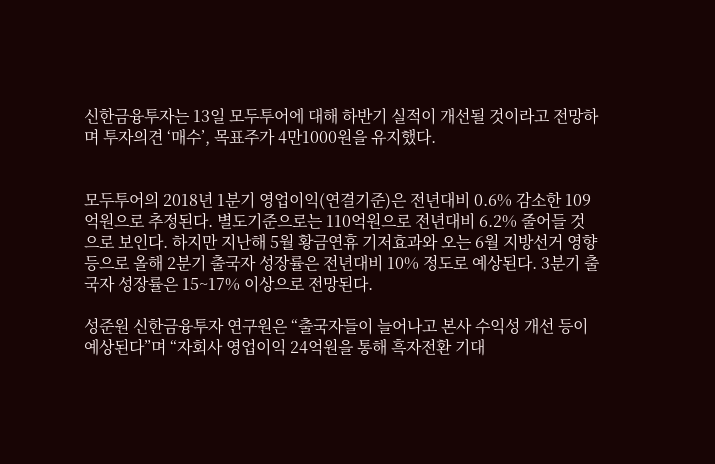신한금융투자는 13일 모두투어에 대해 하반기 실적이 개선될 것이라고 전망하며 투자의견 ‘매수’, 목표주가 4만1000원을 유지했다.


모두투어의 2018년 1분기 영업이익(연결기준)은 전년대비 0.6% 감소한 109억원으로 추정된다. 별도기준으로는 110억원으로 전년대비 6.2% 줄어들 것으로 보인다. 하지만 지난해 5월 황금연휴 기저효과와 오는 6월 지방선거 영향 등으로 올해 2분기 출국자 성장률은 전년대비 10% 정도로 예상된다. 3분기 출국자 성장률은 15~17% 이상으로 전망된다.

성준원 신한금융투자 연구원은 “출국자들이 늘어나고 본사 수익성 개선 등이 예상된다”며 “자회사 영업이익 24억원을 통해 흑자전환 기대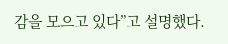감을 모으고 있다”고 설명했다.